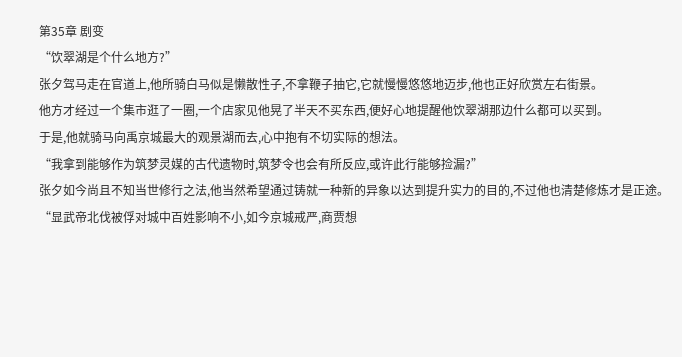第35章 剧变
“饮翠湖是个什么地方?”
张夕驾马走在官道上,他所骑白马似是懒散性子,不拿鞭子抽它,它就慢慢悠悠地迈步,他也正好欣赏左右街景。
他方才经过一个集市逛了一圈,一个店家见他晃了半天不买东西,便好心地提醒他饮翠湖那边什么都可以买到。
于是,他就骑马向禹京城最大的观景湖而去,心中抱有不切实际的想法。
“我拿到能够作为筑梦灵媒的古代遗物时,筑梦令也会有所反应,或许此行能够捡漏?”
张夕如今尚且不知当世修行之法,他当然希望通过铸就一种新的异象以达到提升实力的目的,不过他也清楚修炼才是正途。
“显武帝北伐被俘对城中百姓影响不小,如今京城戒严,商贾想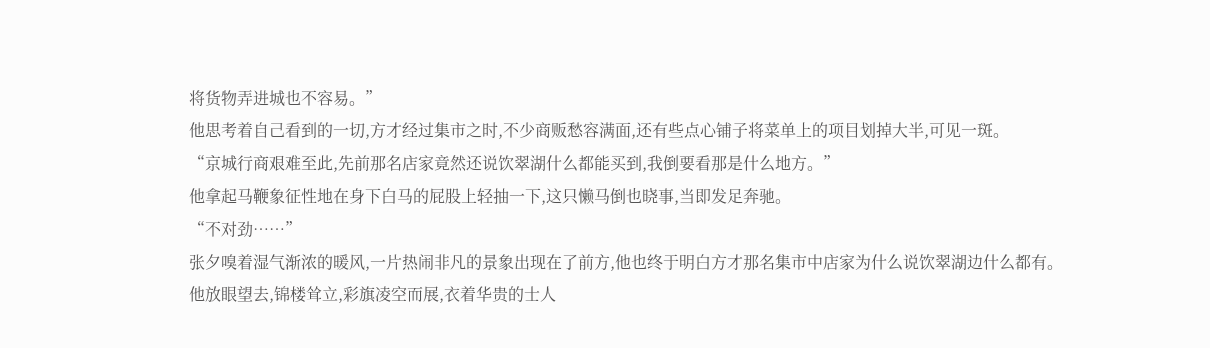将货物弄进城也不容易。”
他思考着自己看到的一切,方才经过集市之时,不少商贩愁容满面,还有些点心铺子将菜单上的项目划掉大半,可见一斑。
“京城行商艰难至此,先前那名店家竟然还说饮翠湖什么都能买到,我倒要看那是什么地方。”
他拿起马鞭象征性地在身下白马的屁股上轻抽一下,这只懒马倒也晓事,当即发足奔驰。
“不对劲……”
张夕嗅着湿气渐浓的暖风,一片热闹非凡的景象出现在了前方,他也终于明白方才那名集市中店家为什么说饮翠湖边什么都有。
他放眼望去,锦楼耸立,彩旗凌空而展,衣着华贵的士人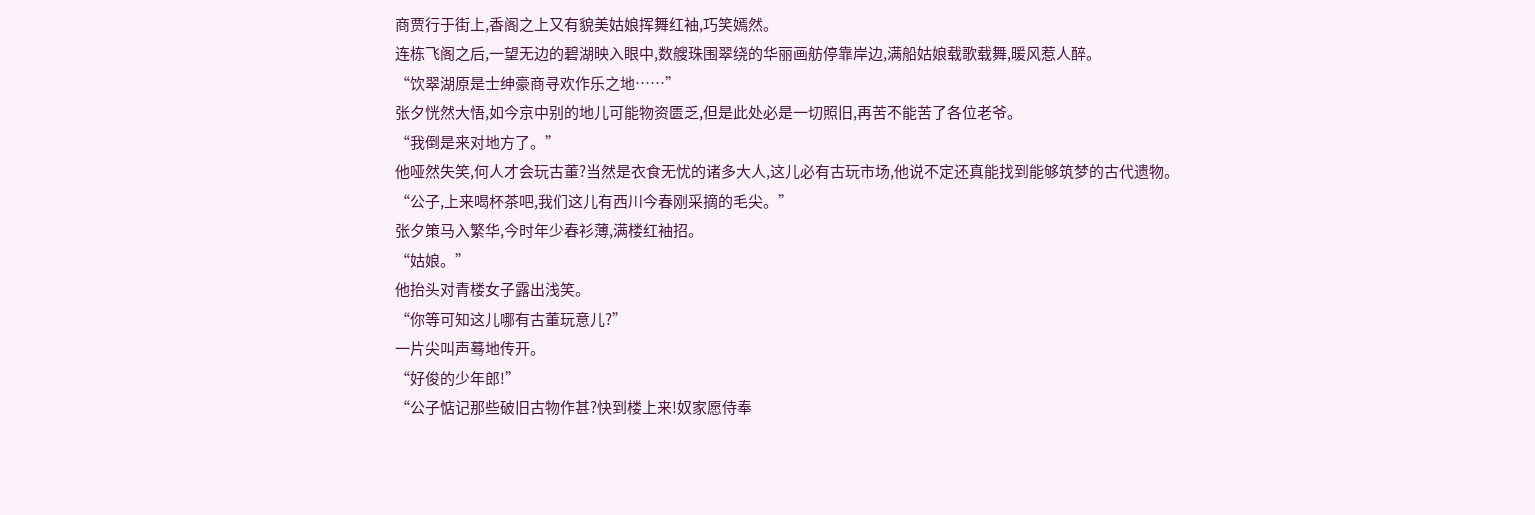商贾行于街上,香阁之上又有貌美姑娘挥舞红袖,巧笑嫣然。
连栋飞阁之后,一望无边的碧湖映入眼中,数艘珠围翠绕的华丽画舫停靠岸边,满船姑娘载歌载舞,暖风惹人醉。
“饮翠湖原是士绅豪商寻欢作乐之地……”
张夕恍然大悟,如今京中别的地儿可能物资匮乏,但是此处必是一切照旧,再苦不能苦了各位老爷。
“我倒是来对地方了。”
他哑然失笑,何人才会玩古董?当然是衣食无忧的诸多大人,这儿必有古玩市场,他说不定还真能找到能够筑梦的古代遗物。
“公子,上来喝杯茶吧,我们这儿有西川今春刚采摘的毛尖。”
张夕策马入繁华,今时年少春衫薄,满楼红袖招。
“姑娘。”
他抬头对青楼女子露出浅笑。
“你等可知这儿哪有古董玩意儿?”
一片尖叫声蓦地传开。
“好俊的少年郎!”
“公子惦记那些破旧古物作甚?快到楼上来!奴家愿侍奉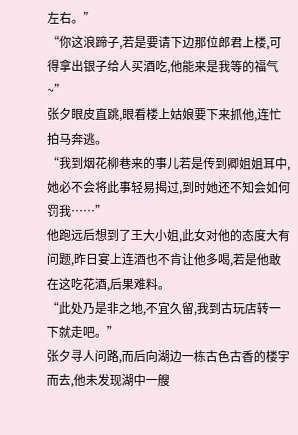左右。”
“你这浪蹄子,若是要请下边那位郎君上楼,可得拿出银子给人买酒吃,他能来是我等的福气~”
张夕眼皮直跳,眼看楼上姑娘要下来抓他,连忙拍马奔逃。
“我到烟花柳巷来的事儿若是传到卿姐姐耳中,她必不会将此事轻易揭过,到时她还不知会如何罚我……”
他跑远后想到了王大小姐,此女对他的态度大有问题,昨日宴上连酒也不肯让他多喝,若是他敢在这吃花酒,后果难料。
“此处乃是非之地,不宜久留,我到古玩店转一下就走吧。”
张夕寻人问路,而后向湖边一栋古色古香的楼宇而去,他未发现湖中一艘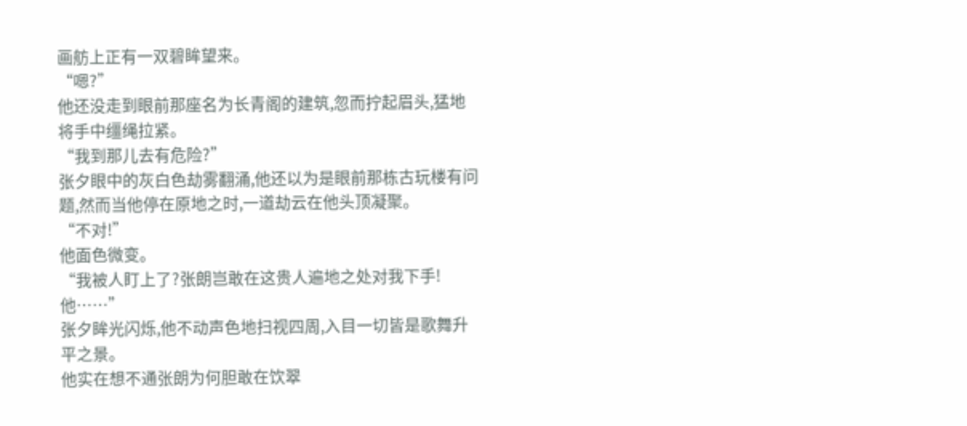画舫上正有一双碧眸望来。
“嗯?”
他还没走到眼前那座名为长青阁的建筑,忽而拧起眉头,猛地将手中缰绳拉紧。
“我到那儿去有危险?”
张夕眼中的灰白色劫雾翻涌,他还以为是眼前那栋古玩楼有问题,然而当他停在原地之时,一道劫云在他头顶凝聚。
“不对!”
他面色微变。
“我被人盯上了?张朗岂敢在这贵人遍地之处对我下手!他……”
张夕眸光闪烁,他不动声色地扫视四周,入目一切皆是歌舞升平之景。
他实在想不通张朗为何胆敢在饮翠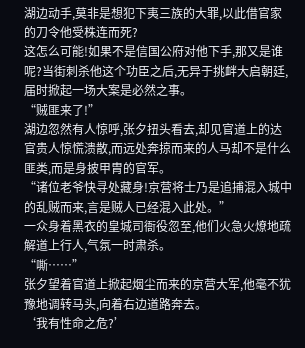湖边动手,莫非是想犯下夷三族的大罪,以此借官家的刀令他受株连而死?
这怎么可能!如果不是信国公府对他下手,那又是谁呢?当街刺杀他这个功臣之后,无异于挑衅大启朝廷,届时掀起一场大案是必然之事。
“贼匪来了!”
湖边忽然有人惊呼,张夕扭头看去,却见官道上的达官贵人惊慌溃散,而远处奔掠而来的人马却不是什么匪类,而是身披甲胄的官军。
“诸位老爷快寻处藏身!京营将士乃是追捕混入城中的乱贼而来,言是贼人已经混入此处。”
一众身着黑衣的皇城司衙役忽至,他们火急火燎地疏解道上行人,气氛一时肃杀。
“嘶……”
张夕望着官道上掀起烟尘而来的京营大军,他毫不犹豫地调转马头,向着右边道路奔去。
‘我有性命之危?’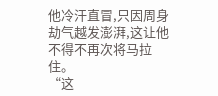他冷汗直冒,只因周身劫气越发澎湃,这让他不得不再次将马拉住。
“这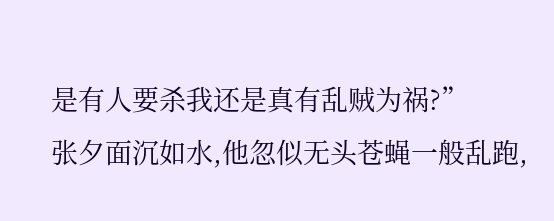是有人要杀我还是真有乱贼为祸?”
张夕面沉如水,他忽似无头苍蝇一般乱跑,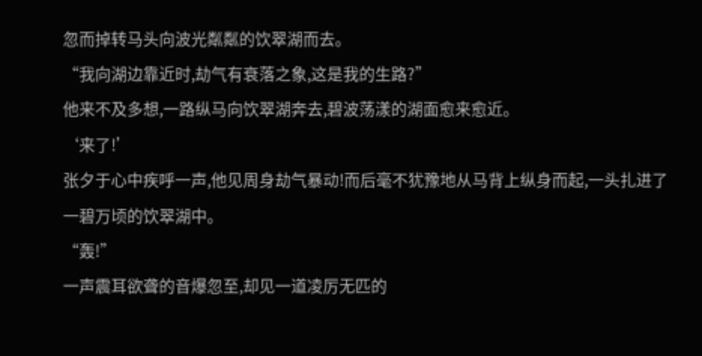忽而掉转马头向波光粼粼的饮翠湖而去。
“我向湖边靠近时,劫气有衰落之象,这是我的生路?”
他来不及多想,一路纵马向饮翠湖奔去,碧波荡漾的湖面愈来愈近。
‘来了!’
张夕于心中疾呼一声,他见周身劫气暴动!而后毫不犹豫地从马背上纵身而起,一头扎进了一碧万顷的饮翠湖中。
“轰!”
一声震耳欲聋的音爆忽至,却见一道凌厉无匹的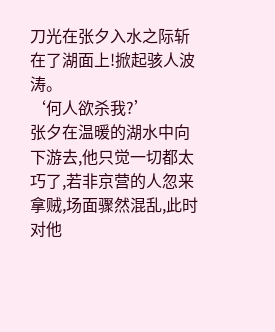刀光在张夕入水之际斩在了湖面上!掀起骇人波涛。
‘何人欲杀我?’
张夕在温暖的湖水中向下游去,他只觉一切都太巧了,若非京营的人忽来拿贼,场面骤然混乱,此时对他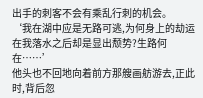出手的刺客不会有乘乱行刺的机会。
‘我在湖中应是无路可逃,为何身上的劫运在我落水之后却是显出颓势?生路何在……’
他头也不回地向着前方那艘画舫游去,正此时,背后忽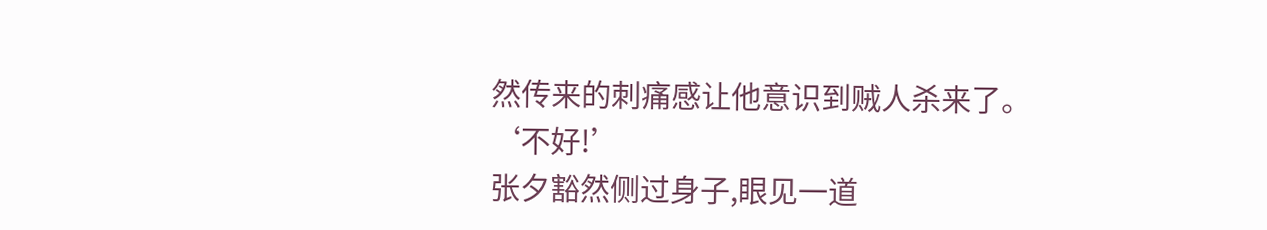然传来的刺痛感让他意识到贼人杀来了。
‘不好!’
张夕豁然侧过身子,眼见一道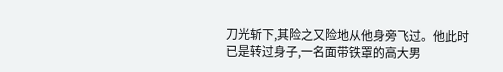刀光斩下,其险之又险地从他身旁飞过。他此时已是转过身子,一名面带铁罩的高大男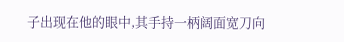子出现在他的眼中,其手持一柄阔面宽刀向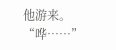他游来。
“哗……”